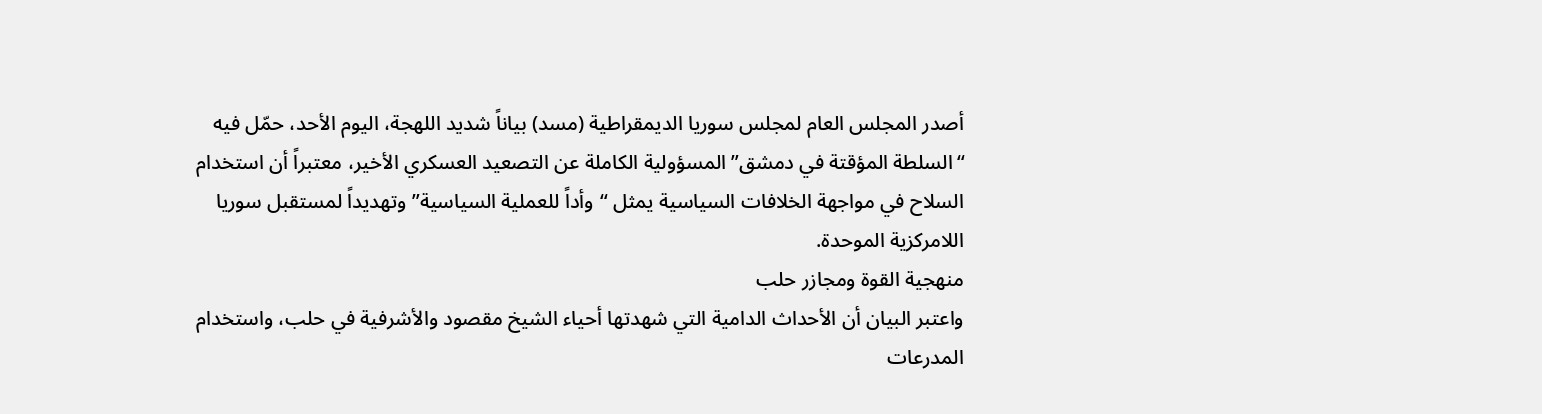أصدر المجلس العام لمجلس سوريا الديمقراطية (مسد) بياناً شديد اللهجة، اليوم الأحد، حمّل فيه “السلطة المؤقتة في دمشق” المسؤولية الكاملة عن التصعيد العسكري الأخير، معتبراً أن استخدام السلاح في مواجهة الخلافات السياسية يمثل “وأداً للعملية السياسية” وتهديداً لمستقبل سوريا اللامركزية الموحدة.
منهجية القوة ومجازر حلب
واعتبر البيان أن الأحداث الدامية التي شهدتها أحياء الشيخ مقصود والأشرفية في حلب، واستخدام المدرعات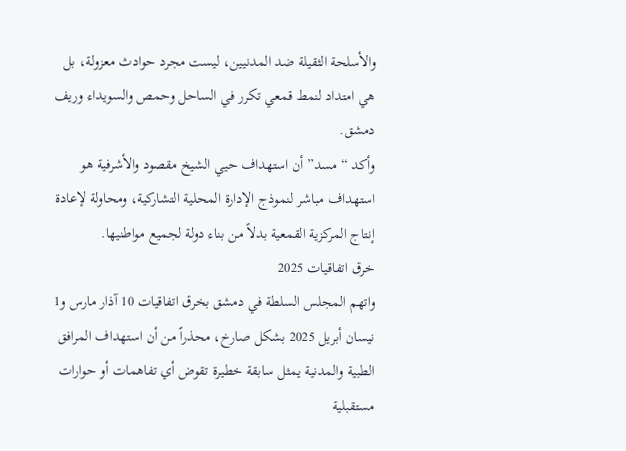والأسلحة الثقيلة ضد المدنيين، ليست مجرد حوادث معزولة، بل هي امتداد لنمط قمعي تكرر في الساحل وحمص والسويداء وريف دمشق.
وأكد “مسد” أن استهداف حيي الشيخ مقصود والأشرفية هو استهداف مباشر لنموذج الإدارة المحلية التشاركية، ومحاولة لإعادة إنتاج المركزية القمعية بدلاً من بناء دولة لجميع مواطنيها.
خرق اتفاقيات 2025
واتهم المجلس السلطة في دمشق بخرق اتفاقيات 10 آذار مارس و1 نيسان أبريل 2025 بشكل صارخ، محذراً من أن استهداف المرافق الطبية والمدنية يمثل سابقة خطيرة تقوض أي تفاهمات أو حوارات مستقبلية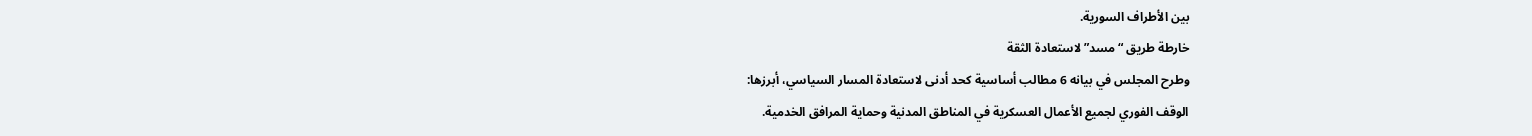بين الأطراف السورية.
خارطة طريق “مسد” لاستعادة الثقة
وطرح المجلس في بيانه 6 مطالب أساسية كحد أدنى لاستعادة المسار السياسي، أبرزها:
الوقف الفوري لجميع الأعمال العسكرية في المناطق المدنية وحماية المرافق الخدمية.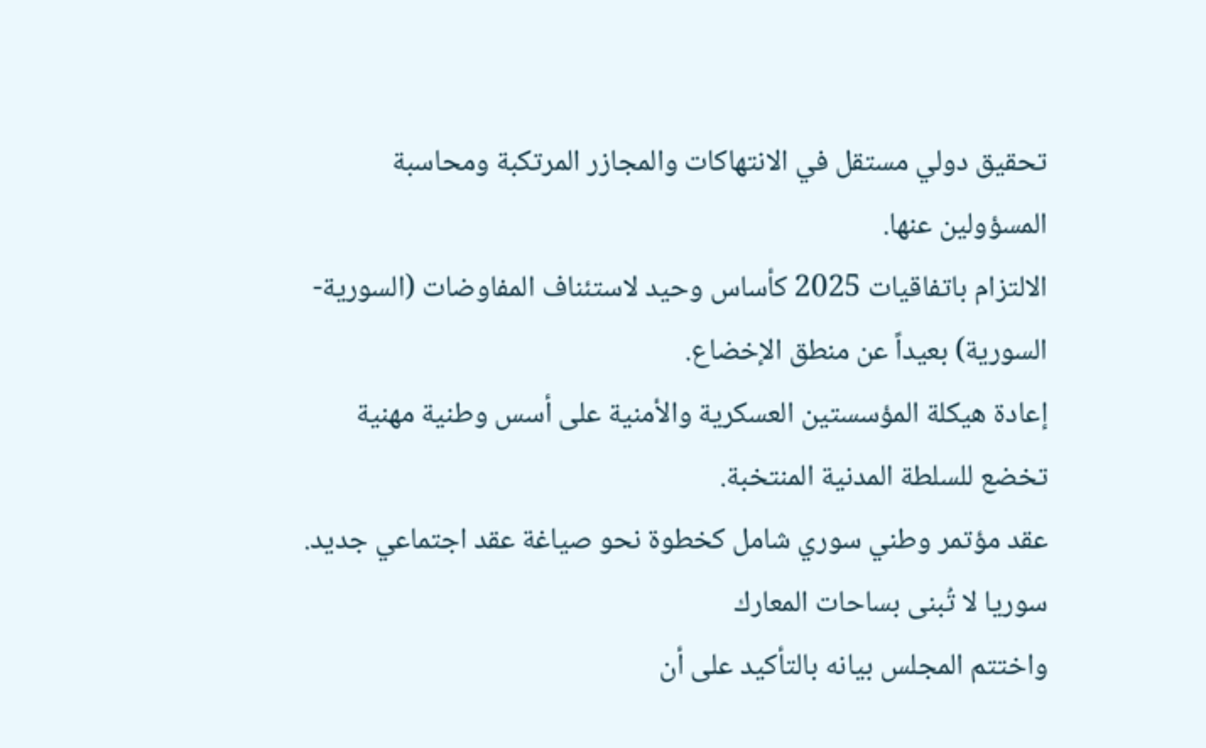تحقيق دولي مستقل في الانتهاكات والمجازر المرتكبة ومحاسبة المسؤولين عنها.
الالتزام باتفاقيات 2025 كأساس وحيد لاستئناف المفاوضات (السورية-السورية) بعيداً عن منطق الإخضاع.
إعادة هيكلة المؤسستين العسكرية والأمنية على أسس وطنية مهنية تخضع للسلطة المدنية المنتخبة.
عقد مؤتمر وطني سوري شامل كخطوة نحو صياغة عقد اجتماعي جديد.
سوريا لا تُبنى بساحات المعارك
واختتم المجلس بيانه بالتأكيد على أن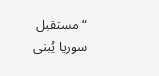“مستقبل سوريا يُبنى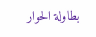بطاولة الحوار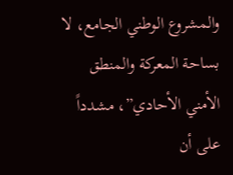والمشروع الوطني الجامع، لا بساحة المعركة والمنطق الأمني الأحادي”، مشدداً على أن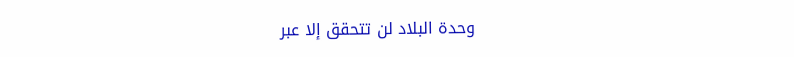وحدة البلاد لن تتحقق إلا عبر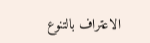الاعتراف بالتنوع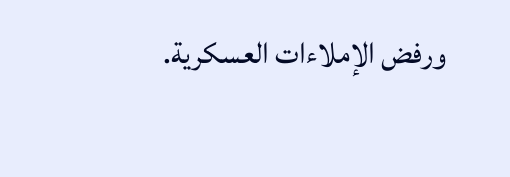ورفض الإملاءات العسكرية.